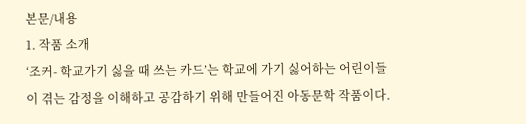본문/내용
1. 작품 소개
‘조커- 학교가기 싫을 때 쓰는 카드’는 학교에 가기 싫어하는 어린이들이 겪는 감정을 이해하고 공감하기 위해 만들어진 아동문학 작품이다.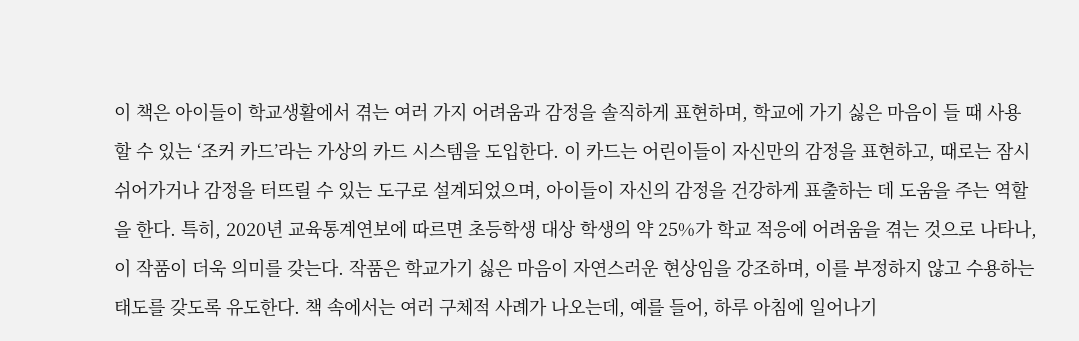이 책은 아이들이 학교생활에서 겪는 여러 가지 어려움과 감정을 솔직하게 표현하며, 학교에 가기 싫은 마음이 들 때 사용할 수 있는 ‘조커 카드’라는 가상의 카드 시스템을 도입한다. 이 카드는 어린이들이 자신만의 감정을 표현하고, 때로는 잠시 쉬어가거나 감정을 터뜨릴 수 있는 도구로 설계되었으며, 아이들이 자신의 감정을 건강하게 표출하는 데 도움을 주는 역할을 한다. 특히, 2020년 교육통계연보에 따르면 초등학생 대상 학생의 약 25%가 학교 적응에 어려움을 겪는 것으로 나타나, 이 작품이 더욱 의미를 갖는다. 작품은 학교가기 싫은 마음이 자연스러운 현상임을 강조하며, 이를 부정하지 않고 수용하는 태도를 갖도록 유도한다. 책 속에서는 여러 구체적 사례가 나오는데, 예를 들어, 하루 아침에 일어나기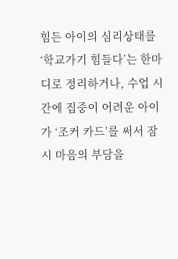힘든 아이의 심리상태를 ‘학교가기 힘들다’는 한마디로 정리하거나, 수업 시간에 집중이 어려운 아이가 ‘조커 카드’를 써서 잠시 마음의 부담을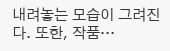내려놓는 모습이 그려진다. 또한, 작품…